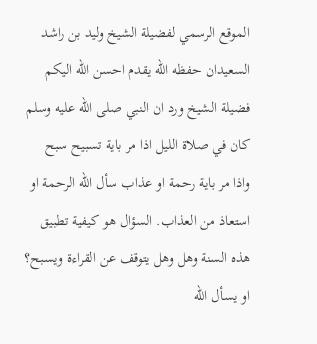الموقع الرسمي لفضيلة الشيخ وليد بن راشد السعيدان حفظه الله يقدم احسن الله اليكم فضيلة الشيخ ورد ان النبي صلى الله عليه وسلم كان في صلاة الليل اذا مر باية تسبيح سبح
واذا مر باية رحمة او عذاب سأل الله الرحمة او استعاذ من العذاب. السؤال هو كيفية تطبيق هذه السنة وهل وهل يتوقف عن القراءة ويسبح؟ او يسأل الله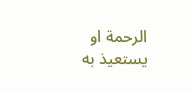الرحمة او يستعيذ به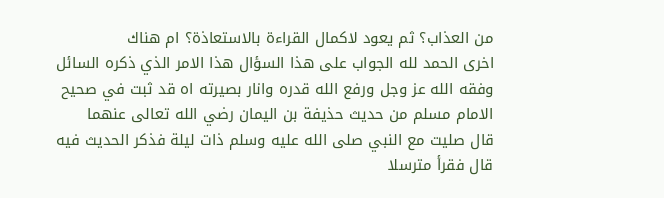من العذاب؟ ثم يعود لاكمال القراءة بالاستعاذة؟ ام هناك
اخرى الحمد لله الجواب على هذا السؤال هذا الامر الذي ذكره السائل وفقه الله عز وجل ورفع الله قدره وانار بصيرته اه قد ثبت في صحيح الامام مسلم من حديث حذيفة بن اليمان رضي الله تعالى عنهما
قال صليت مع النبي صلى الله عليه وسلم ذات ليلة فذكر الحديث فيه قال فقرأ مترسلا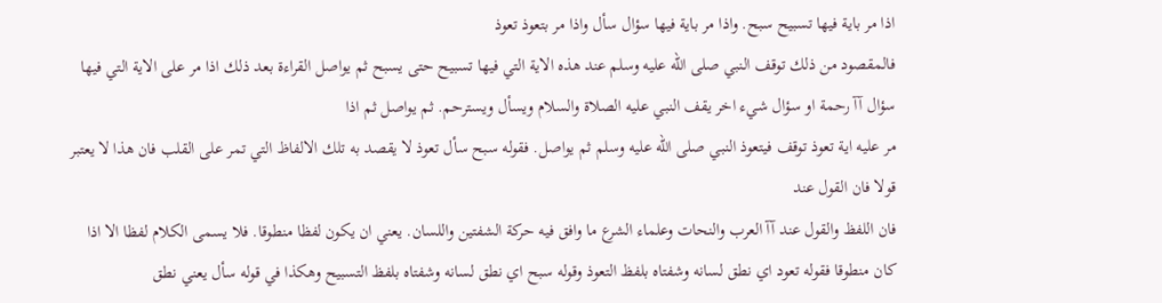اذا مر باية فيها تسبيح سبح. واذا مر باية فيها سؤال سأل واذا مر بتعوذ تعوذ
فالمقصود من ذلك توقف النبي صلى الله عليه وسلم عند هذه الاية التي فيها تسبيح حتى يسبح ثم يواصل القراءة بعد ذلك اذا مر على الاية التي فيها سؤال آآ رحمة او سؤال شيء اخر يقف النبي عليه الصلاة والسلام ويسأل ويسترحم. ثم يواصل ثم اذا
مر عليه اية تعوذ توقف فيتعوذ النبي صلى الله عليه وسلم ثم يواصل. فقوله سبح سأل تعوذ لا يقصد به تلك الالفاظ التي تمر على القلب فان هذا لا يعتبر قولا فان القول عند
فان اللفظ والقول عند آآ العرب والنحات وعلماء الشرع ما وافق فيه حركة الشفتين واللسان. يعني ان يكون لفظا منطوقا. فلا يسمى الكلام لفظا الا اذا كان منطوقا فقوله تعود اي نطق لسانه وشفتاه بلفظ التعوذ وقوله سبح اي نطق لسانه وشفتاه بلفظ التسبيح وهكذا في قوله سأل يعني نطق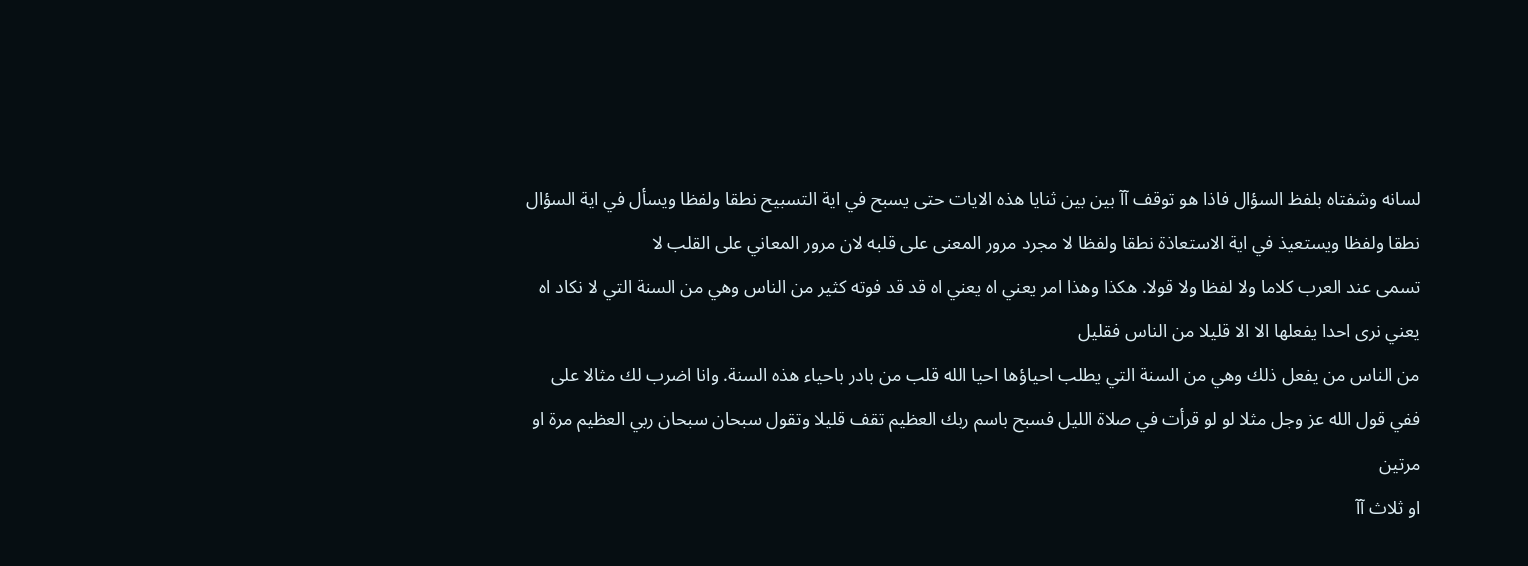لسانه وشفتاه بلفظ السؤال فاذا هو توقف آآ بين بين ثنايا هذه الايات حتى يسبح في اية التسبيح نطقا ولفظا ويسأل في اية السؤال نطقا ولفظا ويستعيذ في اية الاستعاذة نطقا ولفظا لا مجرد مرور المعنى على قلبه لان مرور المعاني على القلب لا
تسمى عند العرب كلاما ولا لفظا ولا قولا. هكذا وهذا امر يعني اه يعني اه قد قد فوته كثير من الناس وهي من السنة التي لا نكاد اه يعني نرى احدا يفعلها الا الا قليلا من الناس فقليل
من الناس من يفعل ذلك وهي من السنة التي يطلب احياؤها احيا الله قلب من بادر باحياء هذه السنة. وانا اضرب لك مثالا على  ففي قول الله عز وجل مثلا لو لو قرأت في صلاة الليل فسبح باسم ربك العظيم تقف قليلا وتقول سبحان سبحان ربي العظيم مرة او مرتين
او ثلاث آآ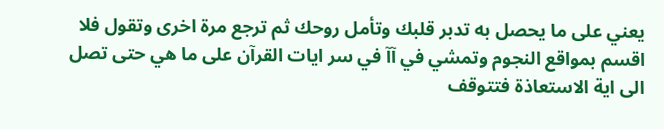يعني على ما يحصل به تدبر قلبك وتأمل روحك ثم ترجع مرة اخرى وتقول فلا اقسم بمواقع النجوم وتمشي في آآ في سر ايات القرآن على ما هي حتى تصل الى اية الاستعاذة فتتوقف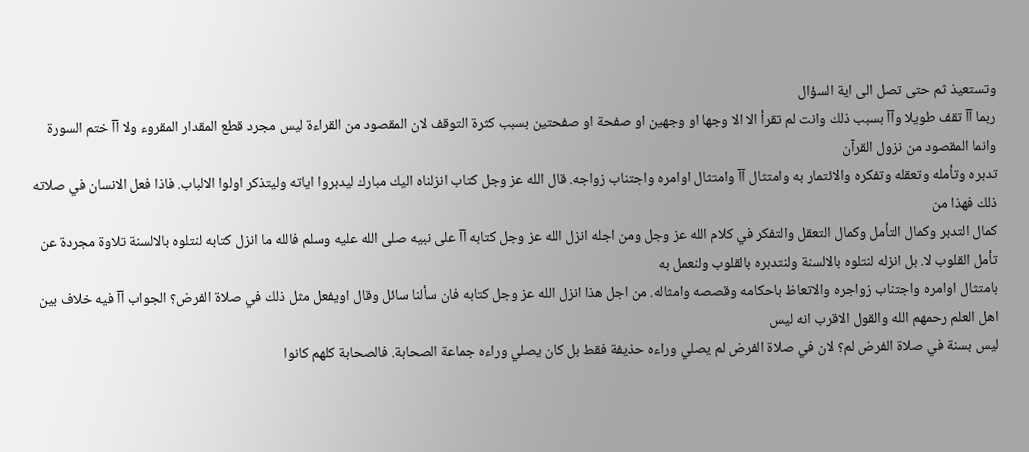وتستعيذ ثم حتى تصل الى اية السؤال
ربما آآ تقف طويلا وآآ بسبب ذلك وانت لم تقرأ الا الا وجها او وجهين او صفحة او صفحتين بسبب كثرة التوقف لان المقصود من القراءة ليس مجرد قطع المقدار المقروء ولا آآ ختم السورة وانما المقصود من نزول القرآن
تدبره وتأمله وتعقله وتفكره والائتمار به وامتثال آآ وامتثال اوامره واجتناب زواجه. قال الله عز وجل كتاب انزلناه اليك مبارك ليدبروا اياته وليتذكر اولوا الالباب. فاذا فعل الانسان في صلاته ذلك فهذا من
كمال التدبر وكمال التأمل وكمال التعقل والتفكر في كلام الله عز وجل ومن اجله انزل الله عز وجل كتابه آآ على نبيه صلى الله عليه وسلم فالله ما انزل كتابه لنتلوه بالالسنة تلاوة مجردة عن تأمل القلوب لا. بل انزله لنتلوه بالالسنة ولنتدبره بالقلوب ولنعمل به
بامتثال اوامره واجتناب زواجره والاتعاظ باحكامه وقصصه وامثاله. من اجل هذا انزل الله عز وجل كتابه فان سألنا سائل وقال اويفعل مثل ذلك في صلاة الفرض؟ الجواب آآ فيه خلاف بين اهل العلم رحمهم الله والقول الاقرب انه ليس
ليس بسنة في صلاة الفرض لم؟ لان في صلاة الفرض لم يصلي وراءه حذيفة فقط بل كان يصلي وراءه جماعة الصحابة. فالصحابة كلهم كانوا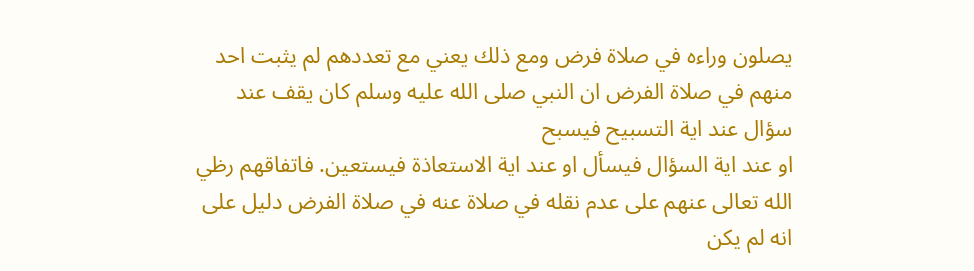يصلون وراءه في صلاة فرض ومع ذلك يعني مع تعددهم لم يثبت احد منهم في صلاة الفرض ان النبي صلى الله عليه وسلم كان يقف عند سؤال عند اية التسبيح فيسبح
او عند اية السؤال فيسأل او عند اية الاستعاذة فيستعين. فاتفاقهم رظي الله تعالى عنهم على عدم نقله في صلاة عنه في صلاة الفرض دليل على انه لم يكن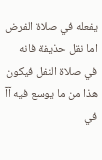يفعله في صلاة الفرض اما نقل حذيفة فانه في صلاة النفل فيكون هذا من ما يوسع فيه آآ في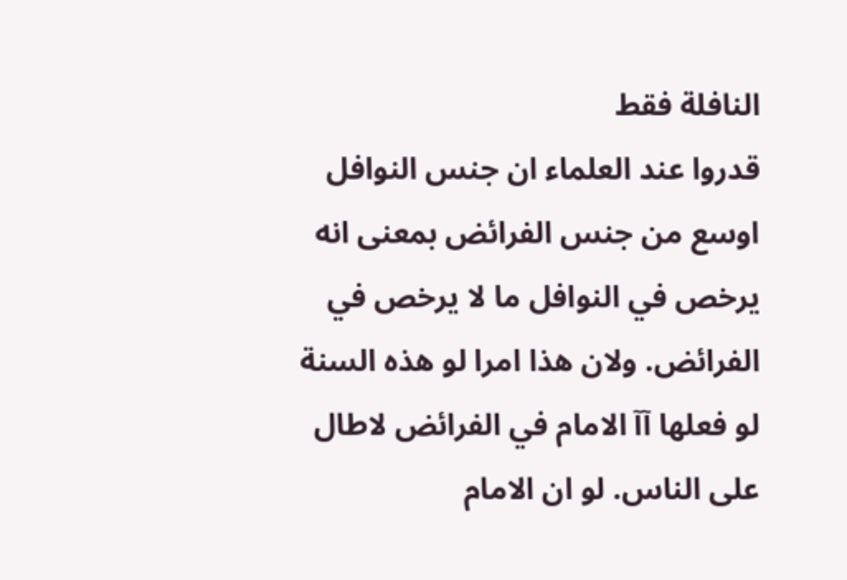النافلة فقط
قدروا عند العلماء ان جنس النوافل اوسع من جنس الفرائض بمعنى انه يرخص في النوافل ما لا يرخص في الفرائض. ولان هذا امرا لو هذه السنة لو فعلها آآ الامام في الفرائض لاطال على الناس. لو ان الامام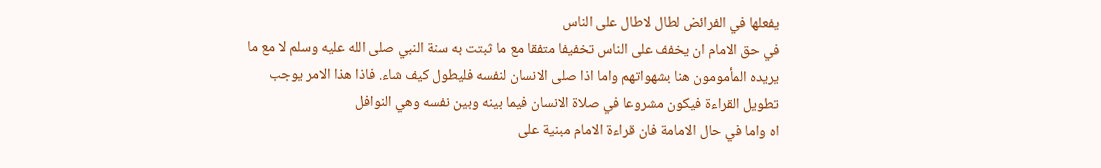يفعلها في الفرائض لطال لاطال على الناس
في حق الامام ان يخفف على الناس تخفيفا متفقا مع ما ثبتت به سنة النبي صلى الله عليه وسلم لا مع ما يريده المأمومون هنا بشهواتهم واما اذا صلى الانسان لنفسه فليطول كيف شاء. فاذا هذا الامر يوجب تطويل القراءة فيكون مشروعا في صلاة الانسان فيما بينه وبين نفسه وهي النوافل
اه واما في حال الامامة فان قراءة الامام مبنية على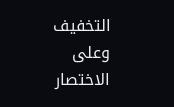التخفيف وعلى الاختصار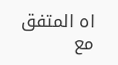اه المتفق مع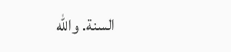السنة. والله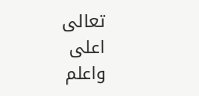تعالى اعلى واعلم